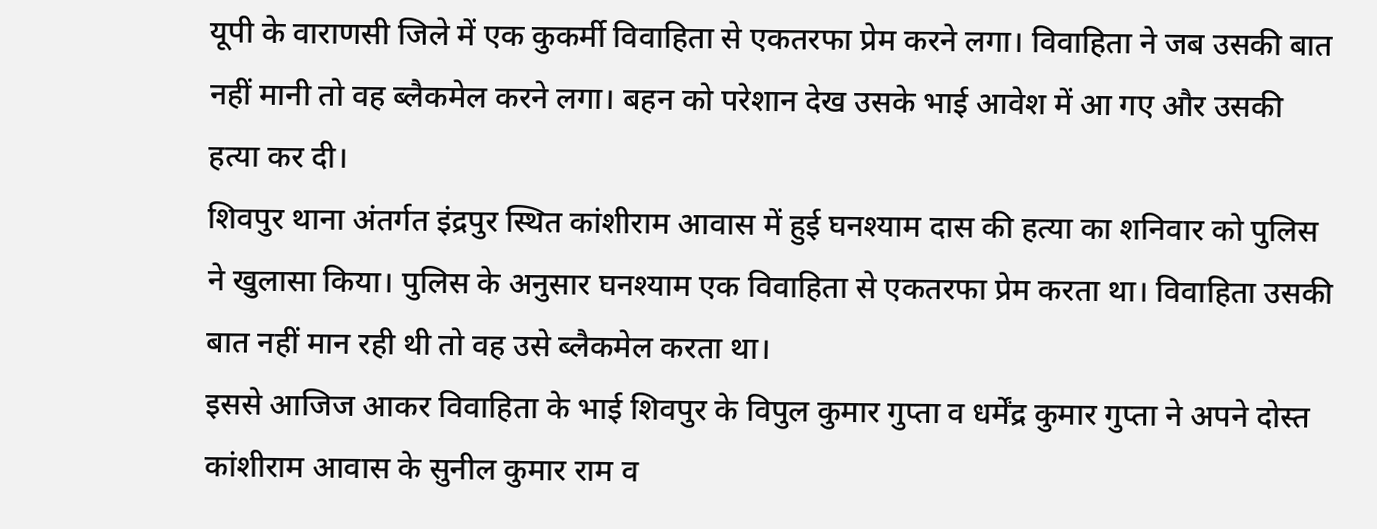यूपी के वाराणसी जिले में एक कुकर्मी विवाहिता से एकतरफा प्रेम करने लगा। विवाहिता ने जब उसकी बात नहीं मानी तो वह ब्लैकमेल करने लगा। बहन को परेशान देख उसके भाई आवेश में आ गए और उसकी हत्या कर दी।
शिवपुर थाना अंतर्गत इंद्रपुर स्थित कांशीराम आवास में हुई घनश्याम दास की हत्या का शनिवार को पुलिस ने खुलासा किया। पुलिस के अनुसार घनश्याम एक विवाहिता से एकतरफा प्रेम करता था। विवाहिता उसकी बात नहीं मान रही थी तो वह उसे ब्लैकमेल करता था।
इससे आजिज आकर विवाहिता के भाई शिवपुर के विपुल कुमार गुप्ता व धर्मेंद्र कुमार गुप्ता ने अपने दोस्त कांशीराम आवास के सुनील कुमार राम व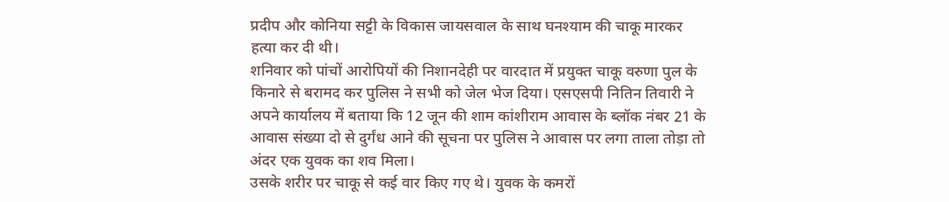प्रदीप और कोनिया सट्टी के विकास जायसवाल के साथ घनश्याम की चाकू मारकर हत्या कर दी थी।
शनिवार को पांचों आरोपियों की निशानदेही पर वारदात में प्रयुक्त चाकू वरुणा पुल के किनारे से बरामद कर पुलिस ने सभी को जेल भेज दिया। एसएसपी नितिन तिवारी ने अपने कार्यालय में बताया कि 12 जून की शाम कांशीराम आवास के ब्लॉक नंबर 21 के आवास संख्या दो से दुर्गंध आने की सूचना पर पुलिस ने आवास पर लगा ताला तोड़ा तो अंदर एक युवक का शव मिला।
उसके शरीर पर चाकू से कई वार किए गए थे। युवक के कमरों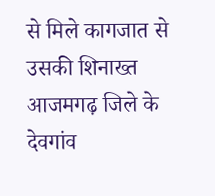से मिले कागजात से उसकी शिनाख्त आजमगढ़ जिले के देवगांव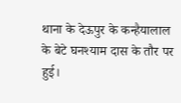थाना के देऊपुर के कन्हैयालाल के बेटे घनश्याम दास के तौर पर हुई।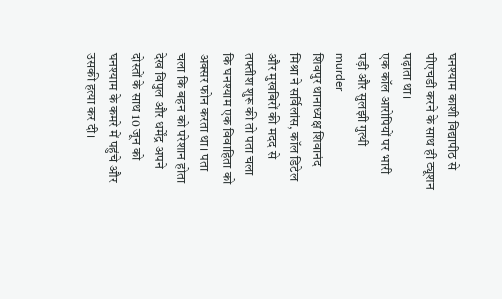घनश्याम काशी विद्यापीठ से पीएचडी करने के साथ ही ट्यूशन पढ़ाता था।
एक कॉल आरोपियों पर भारी पड़ी और सुलझी गुत्थी
murder
शिवपुर थानाध्यक्ष शिवानंद मिश्रा ने सर्विलांस, कॉल डिटेल और मुखबिरों की मदद से तफ्तीश शुरू की तो पता चला कि घनश्याम एक विवाहिता को अक्सर फोन करता था। पता चला कि बहन को परेशान होता देख विपुल और धर्मेंद्र अपने दोस्तों के साथ 10 जून को घनश्याम के कमरे में पहुंचे और उसकी हत्या कर दी।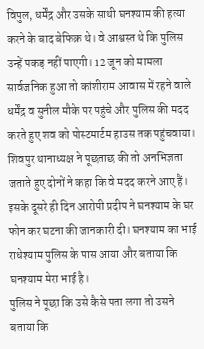विपुल, धर्मेंद्र और उसके साथी घनश्याम की हत्या करने के बाद बेफिक्र थे। वे आश्वस्त थे कि पुलिस उन्हें पकड़ नहीं पाएगी। 12 जून को मामला सार्वजनिक हुआ तो कांशीराम आवास में रहने वाले धर्मेंद्र व सुनील मौके पर पहुंचे और पुलिस की मदद करते हुए शव को पोस्टमार्टम हाउस तक पहुंचवाया।
शिवपुर थानाध्यक्ष ने पूछताछ की तो अनभिज्ञता जताते हुए दोनों ने कहा कि वे मदद करने आए हैं। इसके दूसरे ही दिन आरोपी प्रदीप ने घनश्याम के घर फोन कर घटना की जानकारी दी। घनश्याम का भाई राधेश्याम पुलिस के पास आया और बताया कि घनश्याम मेरा भाई है।
पुलिस ने पूछा कि उसे कैसे पता लगा तो उसने बताया कि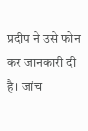प्रदीप ने उसे फोन कर जानकारी दी है। जांच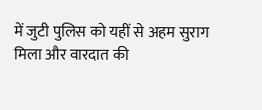में जुटी पुलिस को यहीं से अहम सुराग मिला और वारदात की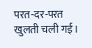परत-दर-परत खुलती चली गई।